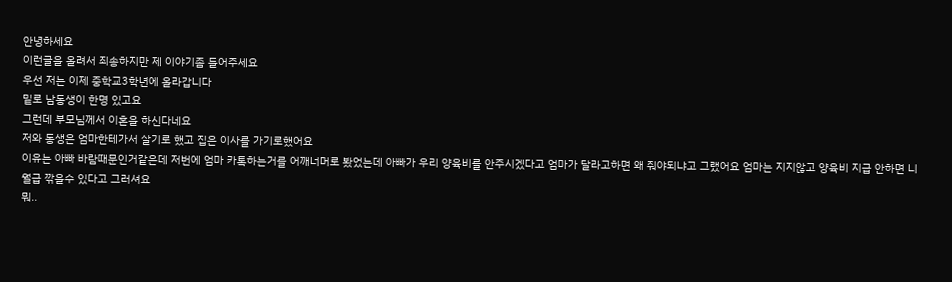안녕하세요
이런글을 올려서 죄송하지만 제 이야기좀 들어주세요
우선 저는 이제 중학교3학년에 올라갑니다
밑로 남동생이 한명 있고요
그런데 부모님께서 이혼을 하신다네요
저와 동생은 엄마한테가서 살기로 했고 집은 이사를 가기로했어요
이유는 아빠 바람때문인거같은데 저번에 엄마 카톡하는거를 어깨너머로 봤었는데 아빠가 우리 양육비를 안주시겠다고 엄마가 달라고하면 왜 줘야되냐고 그랬어요 엄마는 지지않고 양육비 지급 안하면 니 월급 깎을수 있다고 그러셔요
뭐..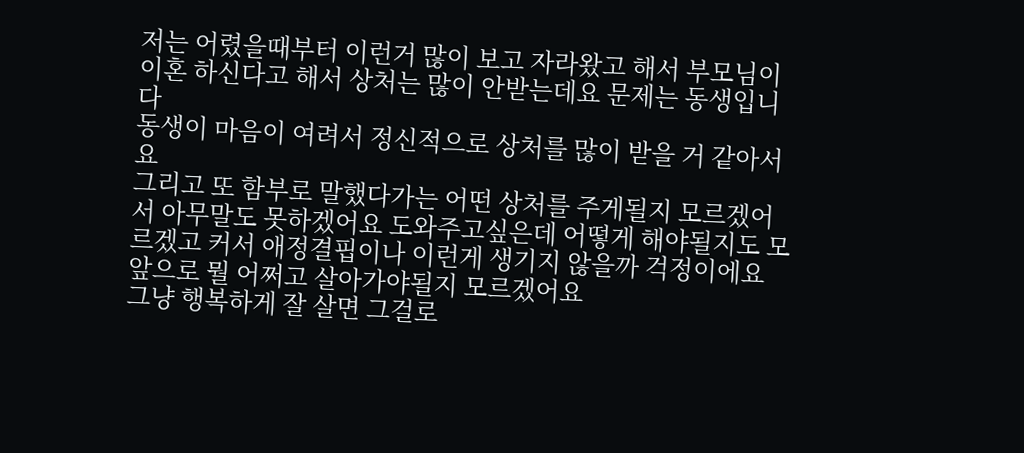저는 어렸을때부터 이런거 많이 보고 자라왔고 해서 부모님이 이혼 하신다고 해서 상처는 많이 안받는데요 문제는 동생입니다
동생이 마음이 여려서 정신적으로 상처를 많이 받을 거 같아서요
그리고 또 함부로 말했다가는 어떤 상처를 주게될지 모르겠어서 아무말도 못하겠어요 도와주고싶은데 어떻게 해야될지도 모르겠고 커서 애정결핍이나 이런게 생기지 않을까 걱정이에요
앞으로 뭘 어쩌고 살아가야될지 모르겠어요
그냥 행복하게 잘 살면 그걸로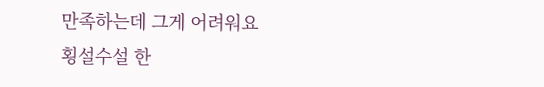만족하는데 그게 어려워요
횡설수설 한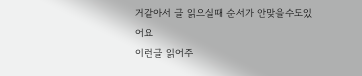거같아서 글 읽으실때 순서가 안맞을수도있어요
이런글 읽어주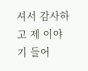셔서 감사하고 제 이야기 들어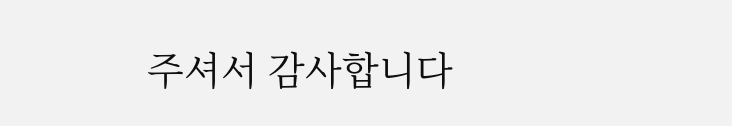주셔서 감사합니다